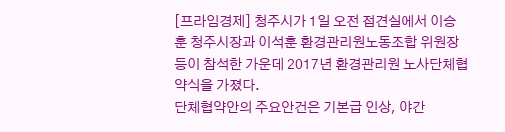[프라임경제] 청주시가 1일 오전 접견실에서 이승훈 청주시장과 이석훈 환경관리원노동조합 위원장 등이 참석한 가운데 2017년 환경관리원 노사단체협약식을 가졌다.
단체협약안의 주요안건은 기본급 인상, 야간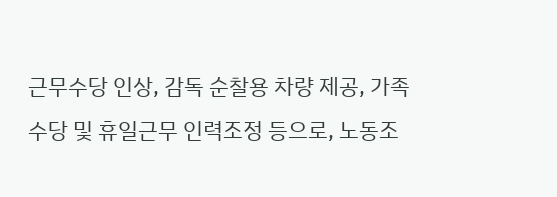근무수당 인상, 감독 순찰용 차량 제공, 가족수당 및 휴일근무 인력조정 등으로, 노동조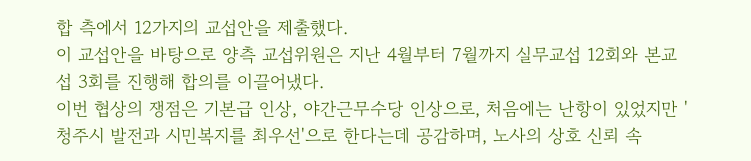합 측에서 12가지의 교섭안을 제출했다.
이 교섭안을 바탕으로 양측 교섭위원은 지난 4월부터 7월까지 실무교섭 12회와 본교섭 3회를 진행해 합의를 이끌어냈다.
이번 협상의 쟁점은 기본급 인상, 야간근무수당 인상으로, 처음에는 난항이 있었지만 '청주시 발전과 시민복지를 최우선'으로 한다는데 공감하며, 노사의 상호 신뢰 속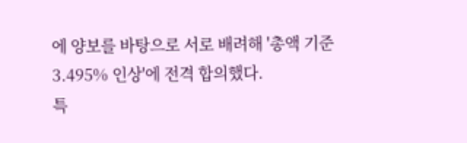에 양보를 바탕으로 서로 배려해 '총액 기준 3.495% 인상'에 전격 합의했다.
특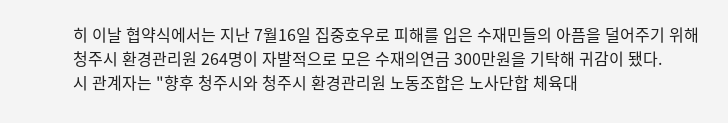히 이날 협약식에서는 지난 7월16일 집중호우로 피해를 입은 수재민들의 아픔을 덜어주기 위해 청주시 환경관리원 264명이 자발적으로 모은 수재의연금 300만원을 기탁해 귀감이 됐다.
시 관계자는 "향후 청주시와 청주시 환경관리원 노동조합은 노사단합 체육대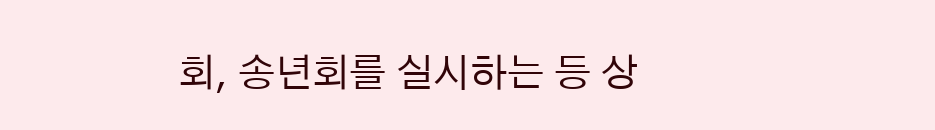회, 송년회를 실시하는 등 상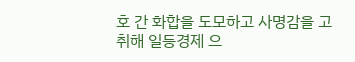호 간 화합을 도모하고 사명감을 고취해 일등경제 으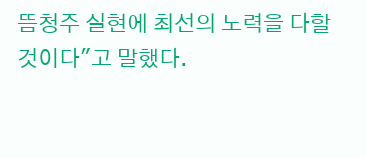뜸청주 실현에 최선의 노력을 다할 것이다"고 말했다.